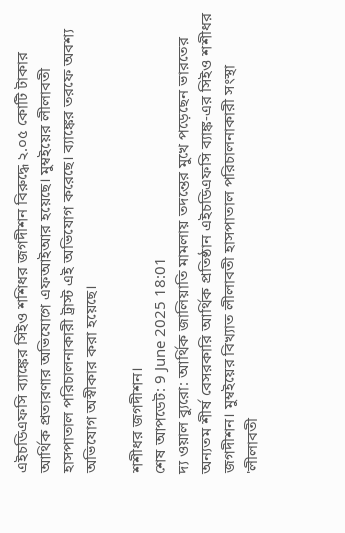এইচডিএফসি ব্যাঙ্কের সিইও শশিধর জগদীশন বিরুদ্ধে ২.০৫ কোটি টাকার আর্থিক প্রতারণার অভিযোগে এফআইআর হয়েছে। মুম্বইয়ের লীলাবতী হাসপাতাল পরিচালনাকারী ট্রাস্ট এই অভিযোগ করেছে। ব্যাঙ্কের তরফে অবশ্য অভিযোগ অস্বীকার করা হয়েছে।

শশীধর জগদীশন।
শেষ আপডেট: 9 June 2025 18:01
দ্য ওয়াল ব্যুরো: আর্থিক জালিয়াতি মামলায় তদন্তের মুখে পড়েছেন ভারতের অন্যতম শীর্ষ বেসরকারি আর্থিক প্রতিষ্ঠান এইচডিএফসি ব্যাঙ্ক-এর সিইও শশীধর জগদীশন। মুম্বইয়ের বিখ্যাত লীলাবতী হাসপাতাল পরিচালনাকারী সংস্থা 'লীলাবতী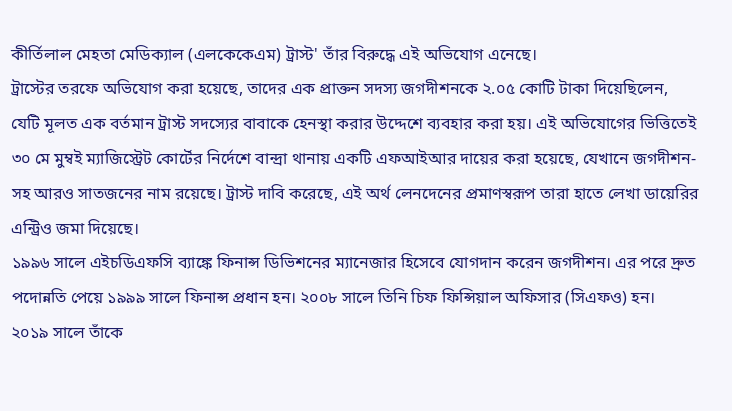কীর্তিলাল মেহতা মেডিক্যাল (এলকেকেএম) ট্রাস্ট' তাঁর বিরুদ্ধে এই অভিযোগ এনেছে।
ট্রাস্টের তরফে অভিযোগ করা হয়েছে, তাদের এক প্রাক্তন সদস্য জগদীশনকে ২.০৫ কোটি টাকা দিয়েছিলেন, যেটি মূলত এক বর্তমান ট্রাস্ট সদস্যের বাবাকে হেনস্থা করার উদ্দেশে ব্যবহার করা হয়। এই অভিযোগের ভিত্তিতেই ৩০ মে মুম্বই ম্যাজিস্ট্রেট কোর্টের নির্দেশে বান্দ্রা থানায় একটি এফআইআর দায়ের করা হয়েছে, যেখানে জগদীশন-সহ আরও সাতজনের নাম রয়েছে। ট্রাস্ট দাবি করেছে, এই অর্থ লেনদেনের প্রমাণস্বরূপ তারা হাতে লেখা ডায়েরির এন্ট্রিও জমা দিয়েছে।
১৯৯৬ সালে এইচডিএফসি ব্যাঙ্কে ফিনান্স ডিভিশনের ম্যানেজার হিসেবে যোগদান করেন জগদীশন। এর পরে দ্রুত পদোন্নতি পেয়ে ১৯৯৯ সালে ফিনান্স প্রধান হন। ২০০৮ সালে তিনি চিফ ফিন্সিয়াল অফিসার (সিএফও) হন।
২০১৯ সালে তাঁকে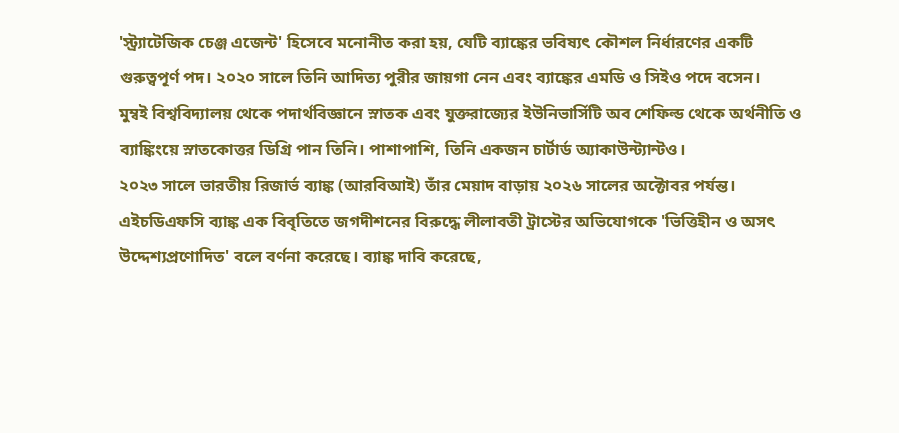'স্ট্র্যাটেজিক চেঞ্জ এজেন্ট' হিসেবে মনোনীত করা হয়, যেটি ব্যাঙ্কের ভবিষ্যৎ কৌশল নির্ধারণের একটি গুরুত্বপূর্ণ পদ। ২০২০ সালে তিনি আদিত্য পুরীর জায়গা নেন এবং ব্যাঙ্কের এমডি ও সিইও পদে বসেন।
মুম্বই বিশ্ববিদ্যালয় থেকে পদার্থবিজ্ঞানে স্নাতক এবং যুক্তরাজ্যের ইউনিভার্সিটি অব শেফিল্ড থেকে অর্থনীতি ও ব্যাঙ্কিংয়ে স্নাতকোত্তর ডিগ্রি পান তিনি। পাশাপাশি, তিনি একজন চার্টার্ড অ্যাকাউন্ট্যান্টও।
২০২৩ সালে ভারতীয় রিজার্ভ ব্যাঙ্ক (আরবিআই) তাঁর মেয়াদ বাড়ায় ২০২৬ সালের অক্টোবর পর্যন্ত।
এইচডিএফসি ব্যাঙ্ক এক বিবৃতিতে জগদীশনের বিরুদ্ধে লীলাবতী ট্রাস্টের অভিযোগকে 'ভিত্তিহীন ও অসৎ উদ্দেশ্যপ্রণোদিত' বলে বর্ণনা করেছে। ব্যাঙ্ক দাবি করেছে,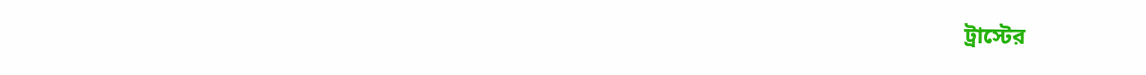ট্রাস্টের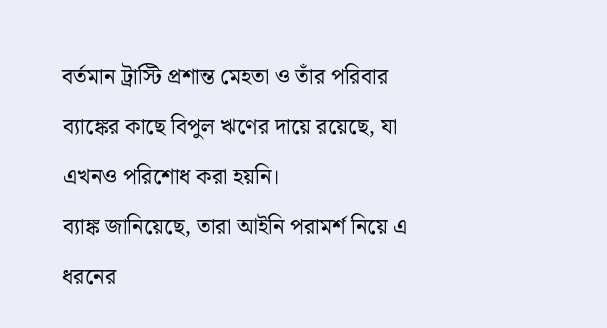বর্তমান ট্রাস্টি প্রশান্ত মেহতা ও তাঁর পরিবার ব্যাঙ্কের কাছে বিপুল ঋণের দায়ে রয়েছে, যা এখনও পরিশোধ করা হয়নি।
ব্যাঙ্ক জানিয়েছে, তারা আইনি পরামর্শ নিয়ে এ ধরনের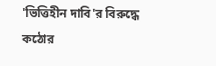'ভিত্তিহীন দাবি'র বিরুদ্ধে কঠোর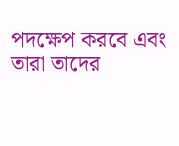পদক্ষেপ করবে এবং তারা তাদের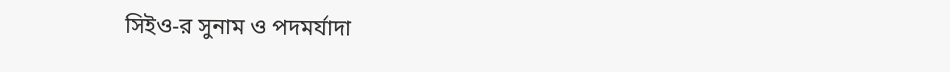সিইও-র সুনাম ও পদমর্যাদা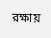রক্ষায়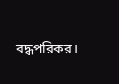বদ্ধপরিকর।